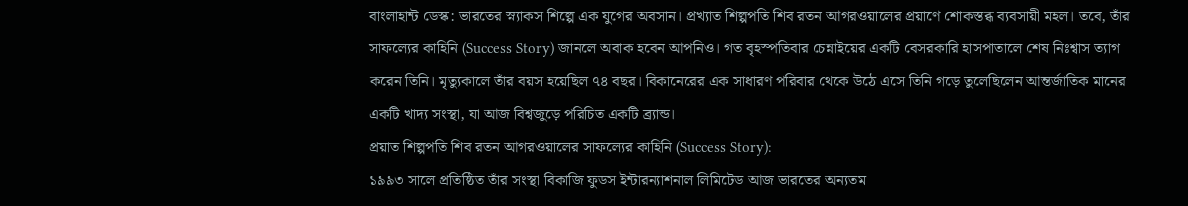বাংলাহান্ট ডেস্ক: ভারতের স্ন্যাকস শিল্পে এক যুগের অবসান। প্রখ্যাত শিল্পপতি শিব রতন আগরওয়ালের প্রয়াণে শোকস্তব্ধ ব্যবসায়ী মহল। তবে, তাঁর সাফল্যের কাহিনি (Success Story) জানলে অবাক হবেন আপনিও। গত বৃহস্পতিবার চেন্নাইয়ের একটি বেসরকারি হাসপাতালে শেষ নিঃশ্বাস ত্যাগ করেন তিনি। মৃত্যুকালে তাঁর বয়স হয়েছিল ৭৪ বছর। বিকানেরের এক সাধারণ পরিবার থেকে উঠে এসে তিনি গড়ে তুলেছিলেন আন্তর্জাতিক মানের একটি খাদ্য সংস্থা, যা আজ বিশ্বজুড়ে পরিচিত একটি ব্র্যান্ড।
প্রয়াত শিল্পপতি শিব রতন আগরওয়ালের সাফল্যের কাহিনি (Success Story):
১৯৯৩ সালে প্রতিষ্ঠিত তাঁর সংস্থা বিকাজি ফুডস ইন্টারন্যাশনাল লিমিটেড আজ ভারতের অন্যতম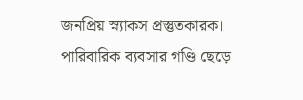জনপ্রিয় স্ন্যাকস প্রস্তুতকারক। পারিবারিক ব্যবসার গণ্ডি ছেড়ে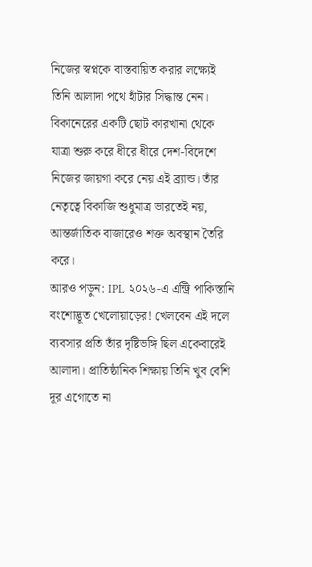নিজের স্বপ্নকে বাস্তবায়িত করার লক্ষ্যেই তিনি আলাদা পথে হাঁটার সিদ্ধান্ত নেন। বিকানেরের একটি ছোট কারখানা থেকে যাত্রা শুরু করে ধীরে ধীরে দেশ-বিদেশে নিজের জায়গা করে নেয় এই ব্র্যান্ড। তাঁর নেতৃত্বে বিকাজি শুধুমাত্র ভারতেই নয়, আন্তর্জাতিক বাজারেও শক্ত অবস্থান তৈরি করে।
আরও পড়ুন: IPL ২০২৬-এ এন্ট্রি পাকিস্তানি বংশোদ্ভূত খেলোয়াড়ের! খেলবেন এই দলে
ব্যবসার প্রতি তাঁর দৃষ্টিভঙ্গি ছিল একেবারেই আলাদা। প্রাতিষ্ঠানিক শিক্ষায় তিনি খুব বেশি দূর এগোতে না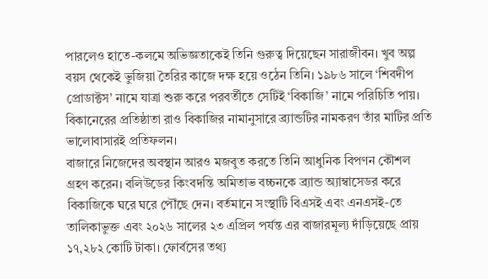পারলেও হাতে-কলমে অভিজ্ঞতাকেই তিনি গুরুত্ব দিয়েছেন সারাজীবন। খুব অল্প বয়স থেকেই ভুজিয়া তৈরির কাজে দক্ষ হয়ে ওঠেন তিনি। ১৯৮৬ সালে ‘শিবদীপ প্রোডাক্টস’ নামে যাত্রা শুরু করে পরবর্তীতে সেটিই ‘বিকাজি’ নামে পরিচিতি পায়। বিকানেরের প্রতিষ্ঠাতা রাও বিকাজির নামানুসারে ব্র্যান্ডটির নামকরণ তাঁর মাটির প্রতি ভালোবাসারই প্রতিফলন।
বাজারে নিজেদের অবস্থান আরও মজবুত করতে তিনি আধুনিক বিপণন কৌশল গ্রহণ করেন। বলিউডের কিংবদন্তি অমিতাভ বচ্চনকে ব্র্যান্ড অ্যাম্বাসেডর করে বিকাজিকে ঘরে ঘরে পৌঁছে দেন। বর্তমানে সংস্থাটি বিএসই এবং এনএসই-তে তালিকাভুক্ত এবং ২০২৬ সালের ২৩ এপ্রিল পর্যন্ত এর বাজারমূল্য দাঁড়িয়েছে প্রায় ১৭,২৮২ কোটি টাকা। ফোর্বসের তথ্য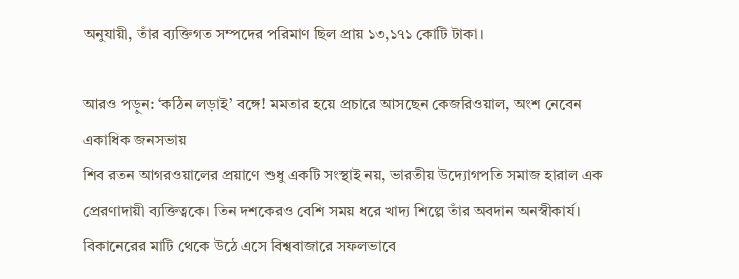অনুযায়ী, তাঁর ব্যক্তিগত সম্পদের পরিমাণ ছিল প্রায় ১৩,১৭১ কোটি টাকা।

আরও পড়ুন: ‘কঠিন লড়াই’ বঙ্গে! মমতার হয়ে প্রচারে আসছেন কেজরিওয়াল, অংশ নেবেন একাধিক জনসভায়
শিব রতন আগরওয়ালের প্রয়াণে শুধু একটি সংস্থাই নয়, ভারতীয় উদ্যোগপতি সমাজ হারাল এক প্রেরণাদায়ী ব্যক্তিত্বকে। তিন দশকেরও বেশি সময় ধরে খাদ্য শিল্পে তাঁর অবদান অনস্বীকার্য। বিকানেরের মাটি থেকে উঠে এসে বিশ্ববাজারে সফলভাবে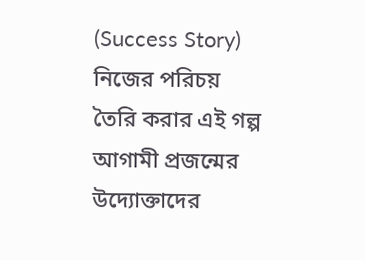(Success Story) নিজের পরিচয় তৈরি করার এই গল্প আগামী প্রজন্মের উদ্যোক্তাদের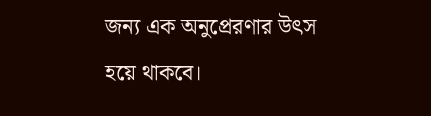জন্য এক অনুপ্রেরণার উৎস হয়ে থাকবে।